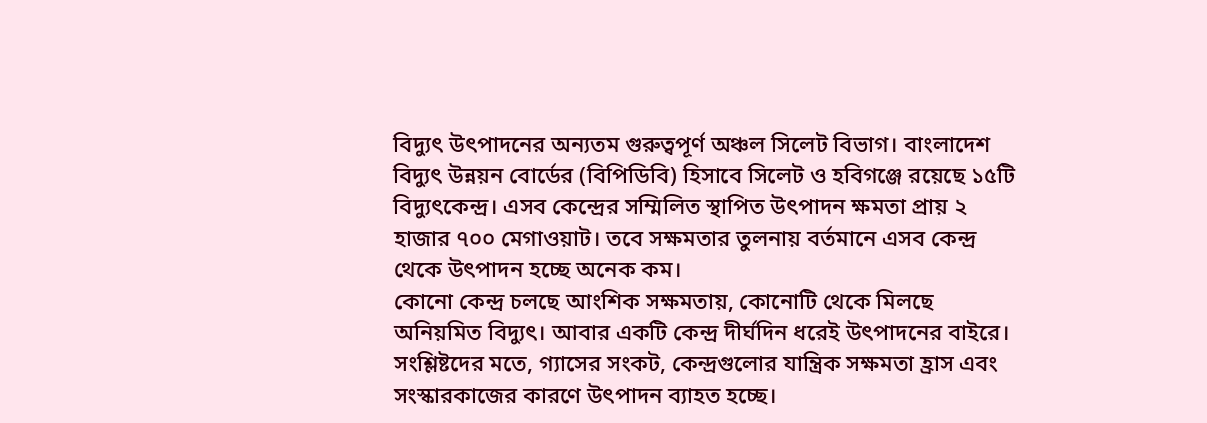বিদ্যুৎ উৎপাদনের অন্যতম গুরুত্বপূর্ণ অঞ্চল সিলেট বিভাগ। বাংলাদেশ বিদ্যুৎ উন্নয়ন বোর্ডের (বিপিডিবি) হিসাবে সিলেট ও হবিগঞ্জে রয়েছে ১৫টি বিদ্যুৎকেন্দ্র। এসব কেন্দ্রের সম্মিলিত স্থাপিত উৎপাদন ক্ষমতা প্রায় ২ হাজার ৭০০ মেগাওয়াট। তবে সক্ষমতার তুলনায় বর্তমানে এসব কেন্দ্র থেকে উৎপাদন হচ্ছে অনেক কম।
কোনো কেন্দ্র চলছে আংশিক সক্ষমতায়, কোনোটি থেকে মিলছে অনিয়মিত বিদ্যুৎ। আবার একটি কেন্দ্র দীর্ঘদিন ধরেই উৎপাদনের বাইরে। সংশ্লিষ্টদের মতে, গ্যাসের সংকট, কেন্দ্রগুলোর যান্ত্রিক সক্ষমতা হ্রাস এবং সংস্কারকাজের কারণে উৎপাদন ব্যাহত হচ্ছে।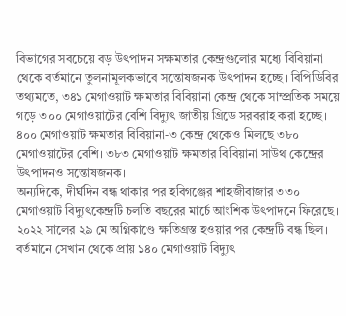বিভাগের সবচেয়ে বড় উৎপাদন সক্ষমতার কেন্দ্রগুলোর মধ্যে বিবিয়ানা থেকে বর্তমানে তুলনামূলকভাবে সন্তোষজনক উৎপাদন হচ্ছে। বিপিডিবির তথ্যমতে, ৩৪১ মেগাওয়াট ক্ষমতার বিবিয়ানা কেন্দ্র থেকে সাম্প্রতিক সময়ে গড়ে ৩০০ মেগাওয়াটের বেশি বিদ্যুৎ জাতীয় গ্রিডে সরবরাহ করা হচ্ছে। ৪০০ মেগাওয়াট ক্ষমতার বিবিয়ানা-৩ কেন্দ্র থেকেও মিলছে ৩৮০ মেগাওয়াটের বেশি। ৩৮৩ মেগাওয়াট ক্ষমতার বিবিয়ানা সাউথ কেন্দ্রের উৎপাদনও সন্তোষজনক।
অন্যদিকে, দীর্ঘদিন বন্ধ থাকার পর হবিগঞ্জের শাহজীবাজার ৩৩০ মেগাওয়াট বিদ্যুৎকেন্দ্রটি চলতি বছরের মার্চে আংশিক উৎপাদনে ফিরেছে। ২০২২ সালের ২৯ মে অগ্নিকাণ্ডে ক্ষতিগ্রস্ত হওয়ার পর কেন্দ্রটি বন্ধ ছিল। বর্তমানে সেখান থেকে প্রায় ১৪০ মেগাওয়াট বিদ্যুৎ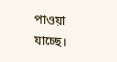পাওয়া যাচ্ছে।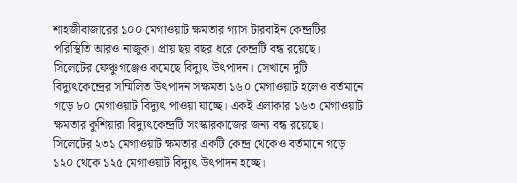শাহজীবাজারের ১০০ মেগাওয়াট ক্ষমতার গ্যাস টারবাইন কেন্দ্রটির পরিস্থিতি আরও নাজুক। প্রায় ছয় বছর ধরে কেন্দ্রটি বন্ধ রয়েছে।
সিলেটের ফেঞ্চুগঞ্জেও কমেছে বিদ্যুৎ উৎপাদন। সেখানে দুটি বিদ্যুৎকেন্দ্রের সম্মিলিত উৎপাদন সক্ষমতা ১৬০ মেগাওয়াট হলেও বর্তমানে গড়ে ৮০ মেগাওয়াট বিদ্যুৎ পাওয়া যাচ্ছে। একই এলাকার ১৬৩ মেগাওয়াট ক্ষমতার কুশিয়ারা বিদ্যুৎকেন্দ্রটি সংস্কারকাজের জন্য বন্ধ রয়েছে।
সিলেটের ২৩১ মেগাওয়াট ক্ষমতার একটি কেন্দ্র থেকেও বর্তমানে গড়ে ১২০ থেকে ১২৫ মেগাওয়াট বিদ্যুৎ উৎপাদন হচ্ছে।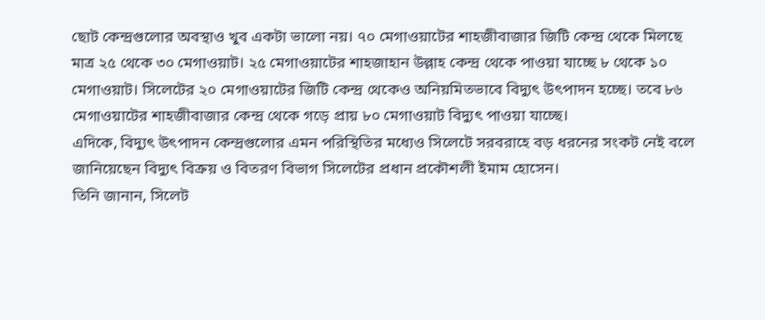ছোট কেন্দ্রগুলোর অবস্থাও খুব একটা ভালো নয়। ৭০ মেগাওয়াটের শাহজীবাজার জিটি কেন্দ্র থেকে মিলছে মাত্র ২৫ থেকে ৩০ মেগাওয়াট। ২৫ মেগাওয়াটের শাহজাহান উল্লাহ কেন্দ্র থেকে পাওয়া যাচ্ছে ৮ থেকে ১০ মেগাওয়াট। সিলেটের ২০ মেগাওয়াটের জিটি কেন্দ্র থেকেও অনিয়মিতভাবে বিদ্যুৎ উৎপাদন হচ্ছে। তবে ৮৬ মেগাওয়াটের শাহজীবাজার কেন্দ্র থেকে গড়ে প্রায় ৮০ মেগাওয়াট বিদ্যুৎ পাওয়া যাচ্ছে।
এদিকে, বিদ্যুৎ উৎপাদন কেন্দ্রগুলোর এমন পরিস্থিতির মধ্যেও সিলেটে সরবরাহে বড় ধরনের সংকট নেই বলে জানিয়েছেন বিদ্যুৎ বিক্রয় ও বিতরণ বিভাগ সিলেটের প্রধান প্রকৌশলী ইমাম হোসেন।
তিনি জানান, সিলেট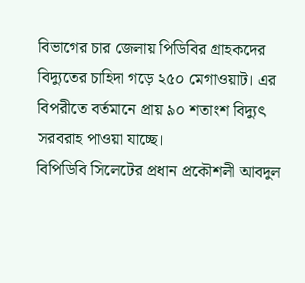বিভাগের চার জেলায় পিডিবির গ্রাহকদের বিদ্যুতের চাহিদা গড়ে ২৫০ মেগাওয়াট। এর বিপরীতে বর্তমানে প্রায় ৯০ শতাংশ বিদ্যুৎ সরবরাহ পাওয়া যাচ্ছে।
বিপিডিবি সিলেটের প্রধান প্রকৌশলী আবদুল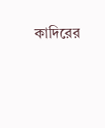কাদিরের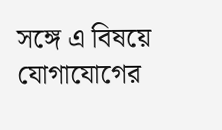সঙ্গে এ বিষয়ে যোগাযোগের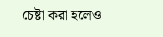চেষ্টা করা হলেও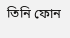তিনি ফোন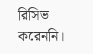রিসিভ করেননি।